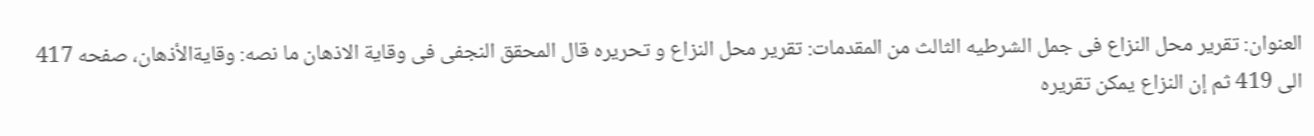العنوان: تقریر محل النزاع فی جمل الشرطیه الثالث من المقدمات: تقریر محل النزاع و تحریره قال المحقق النجفی فی وقایة الاذهان ما نصه: وقايةالأذهان، صفحه 417 الی 419 ثم إن النزاع يمكن تقريره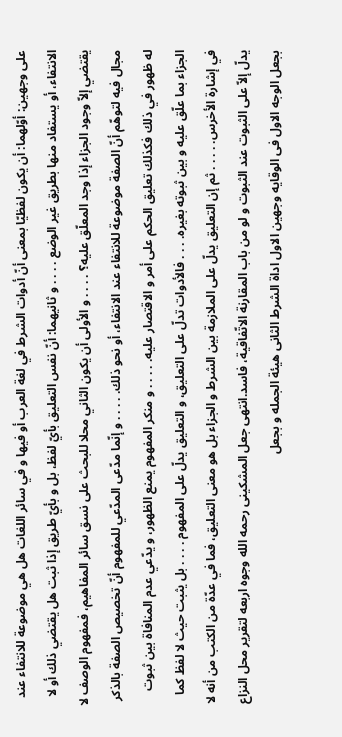على وجهين: أوّلهما: أن يكون لفظيّا بمعنى أنّ أدوات الشرط في لغة العرب أو فيها و في سائر اللغات هل هي موضوعة للانتفاء عند الانتفاء، أو يستفاد منها بطريق غير الوضع . . . . و ثانيهما: أنّ نفس التعليق بأيّ لفظ، بل و بأيّ طريق إذا ثبت هل يقتضي ذلك أو لا يقتضي إلاّ وجود الجزاء إذا وجد المعلّق عليه؟ . . . . و الأولى أن يكون الثاني محلا للبحث على نسق سائر المفاهيم، فمفهوم الوصف لا مجال فيه لتوهّم أنّ الصفة موضوعة للانتفاء عند الانتفاء، أو نحو ذلك. . . . . و إنّما مدّعى المدّعي للمفهوم أنّ تخصيص الصفة بالذكر له ظهور في ذلك فكذلك تعليق الحكم على أمر و الاقتصار عليه. . . . . و منكر المفهوم يمنع الظهور، و يدّعي عدم المنافاة بين ثبوت الجزاء بما علّق عليه و بين ثبوته بغيره. . . . فالأدوات تدلّ على التعليق، و التعليق يدلّ على المفهوم . . . . بل يثبت حيث لا لفظ كما في إشارة الأخرس. . . . . ثم إن التعليق يدلّ على الملازمة بين الشرط و الجزاء بل هو معنى التعليق، فما في عدّة من الكتب من أنه لا يدلّ إلاّ على الثبوت عند الثبوت و لو من باب المقارنة الاتّفاقية، فاسد.انتهی جعل المشکینی رحمه الله وجوه اربعه لتقریر محل النزاع بجعل الوجه الاول فی الوقایه وجهین الاول اداة الشرط الثانی هیئة الجمله و بجعل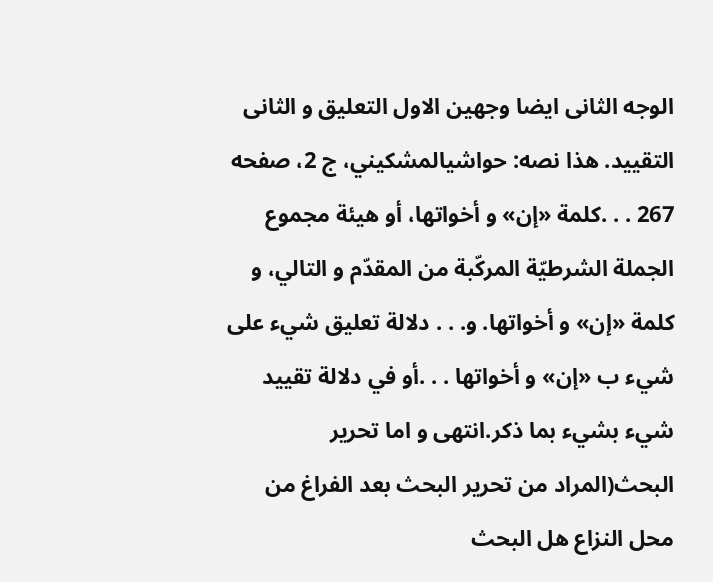الوجه الثانی ایضا وجهین الاول التعلیق و الثانی التقیید. هذا نصه: حواشيالمشكيني، ج 2، صفحه 267 . . .كلمة «إن» و أخواتها، أو هيئة مجموع الجملة الشرطيّة المركّبة من المقدّم و التالي، و كلمة «إن» و أخواتها. و. . . دلالة تعليق شيء على شيء ب «إن» و أخواتها . . .أو في دلالة تقييد شيء بشيء بما ذكر.انتهی و اما تحریر البحث(المراد من تحریر البحث بعد الفراغ من محل النزاع هل البحث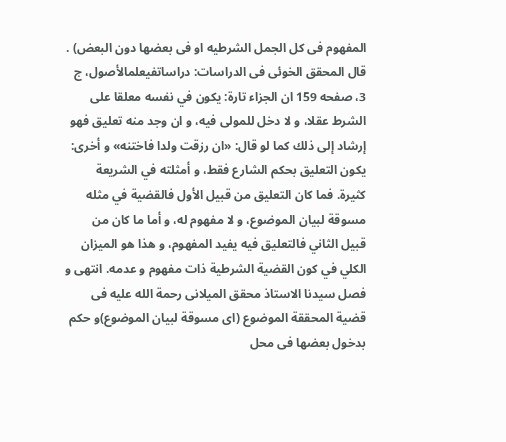المفهوم فی کل الجمل الشرطیه او فی بعضها دون البعض) . قال المحقق الخوئی فی الدراسات: دراساتفيعلمالأصول، ج 3، صفحه 159 ان الجزاء تارة: يكون في نفسه معلقا على الشرط عقلا، و لا دخل للمولى فيه، و ان وجد منه تعليق فهو إرشاد إلى ذلك كما لو قال: «ان رزقت ولدا فاختنه» و أخرى: يكون التعليق بحكم الشارع فقط، و أمثلته في الشريعة كثيرة. فما كان التعليق من قبيل الأول فالقضية في مثله مسوقة لبيان الموضوع، و لا مفهوم له، و أما ما كان من قبيل الثاني فالتعليق فيه يفيد المفهوم، و هذا هو الميزان الكلي في كون القضية الشرطية ذات مفهوم و عدمه. انتهی و فصل سیدنا الاستاذ محقق المیلانی رحمة الله علیه فی قضیة المحققة الموضوع (ای مسوقة لبيان الموضوع)و حکم بدخول بعضها فی محل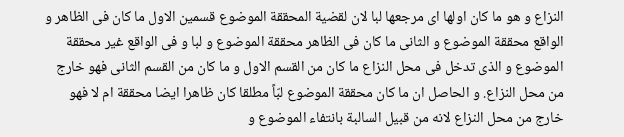النزاع و هو ما کان اولها ای مرجعها لبا لان لقضیة المحققة الموضوع قسمین الاول ما کان فی الظاهر و الواقع محققة الموضوع و الثانی ما کان فی الظاهر محققة الموضوع و لبا و فی الواقع غیر محققة الموضوع و الذی تدخل فی محل النزاع ما کان من القسم الاول و ما کان من القسم الثانی فهو خارج من محل النزاع. و الحاصل ان ما کان محققة الموضوع لبّاً مطلقا کان ظاهرا ایضا محققة ام لا فهو خارج من محل النزاع لانه من قبیل السالبة بانتفاء الموضوع و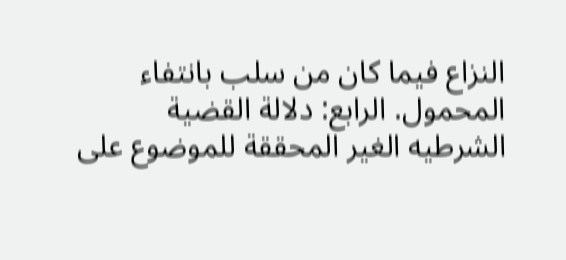النزاع فیما کان من سلب بانتفاء المحمول. الرابع: دلالة القضیة الشرطیه الغیر المحققة للموضوع علی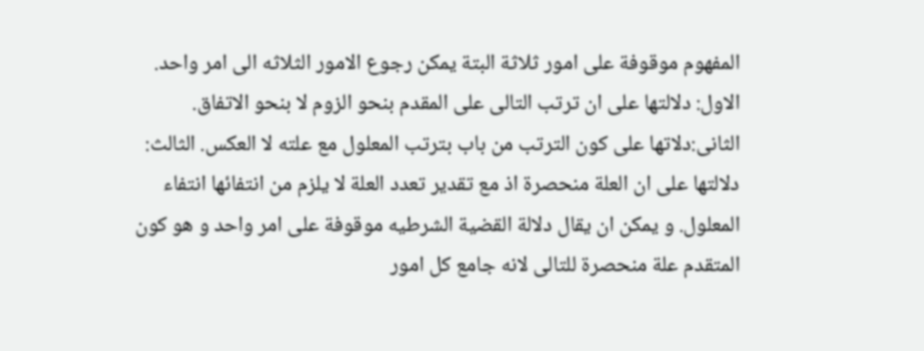المفهوم موقوفة علی امور ثلاثة البتة یمکن رجوع الامور الثلاثه الی امر واحد. الاول: دلالتها علی ان ترتب التالی علی المقدم بنحو الزوم لا بنحو الاتفاق. الثانی:دلاتها علی کون الترتب من باب بترتب المعلول مع علته لا العکس. الثالث: دلالتها علی ان العلة منحصرة اذ مع تقدیر تعدد العلة لا یلزم من انتفائها انتفاء المعلول. و یمکن ان یقال دلالة القضیة الشرطیه موقوفة علی امر واحد و هو کون المتقدم علة منحصرة للتالی لانه جامع کل امور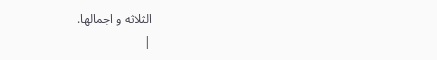الثلاثه و اجمالها.
|